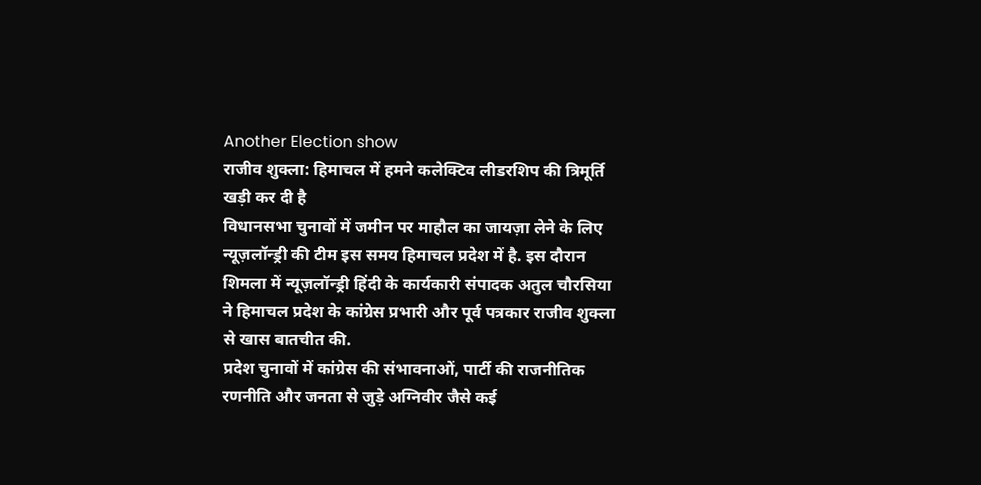Another Election show
राजीव शुक्ला: हिमाचल में हमने कलेक्टिव लीडरशिप की त्रिमूर्ति खड़ी कर दी है
विधानसभा चुनावों में जमीन पर माहौल का जायज़ा लेने के लिए न्यूज़लॉन्ड्री की टीम इस समय हिमाचल प्रदेश में है. इस दौरान शिमला में न्यूज़लॉन्ड्री हिंदी के कार्यकारी संपादक अतुल चौरसिया ने हिमाचल प्रदेश के कांग्रेस प्रभारी और पूर्व पत्रकार राजीव शुक्ला से खास बातचीत की.
प्रदेश चुनावों में कांग्रेस की संभावनाओं, पार्टी की राजनीतिक रणनीति और जनता से जुड़े अग्निवीर जैसे कई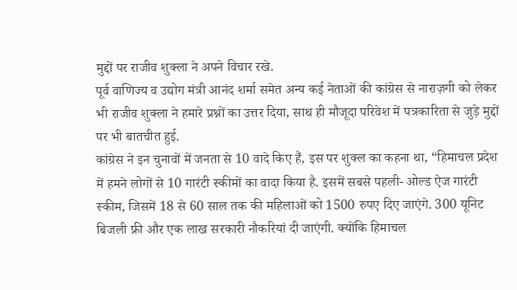मुद्दों पर राजीव शुक्ला ने अपने विचार रखे.
पूर्व वाणिज्य व उद्योग मंत्री आनंद शर्मा समेत अन्य कई नेताओं की कांग्रेस से नाराज़गी को लेकर भी राजीव शुक्ला ने हमारे प्रश्नों का उत्तर दिया, साथ ही मौजूदा परिवेश में पत्रकारिता से जुड़े मुद्दों पर भी बातचीत हुई.
कांग्रेस ने इन चुनावों में जनता से 10 वादे किए हैं, इस पर शुक्ल का कहना था, “हिमाचल प्रदेश में हमने लोगों से 10 गारंटी स्कीमों का वादा किया है. इसमें सबसे पहली- ओल्ड ऐज गारंटी स्कीम, जिसमें 18 से 60 साल तक की महिलाओं को 1500 रुपए दिए जाएंगे. 300 यूनिट बिजली फ्री और एक लाख सरकारी नौकरियां दी जाएंगी. क्योंकि हिमाचल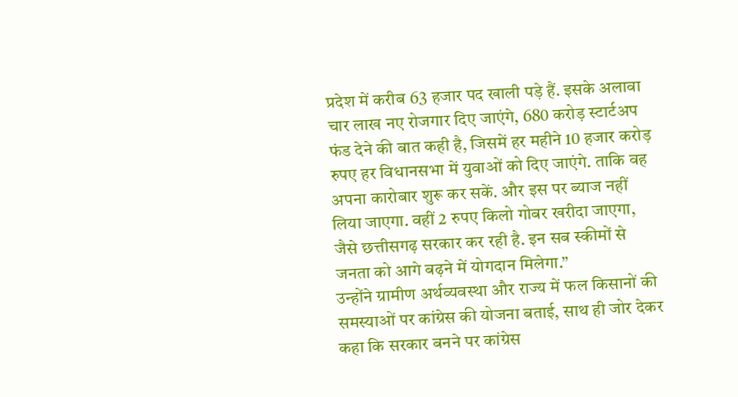प्रदेश में करीब 63 हजार पद खाली पड़े हैं. इसके अलावा चार लाख नए रोजगार दिए जाएंगे, 680 करोड़ स्टार्टअप फंड देने की बात कही है, जिसमें हर महीने 10 हजार करोड़ रुपए हर विधानसभा में युवाओं को दिए जाएंगे. ताकि वह अपना कारोबार शुरू कर सकें. और इस पर ब्याज नहीं लिया जाएगा. वहीं 2 रुपए किलो गोबर खरीदा जाएगा, जैसे छत्तीसगढ़ सरकार कर रही है. इन सब स्कीमों से जनता को आगे बढ़ने में योगदान मिलेगा.”
उन्होंने ग्रामीण अर्थव्यवस्था और राज्य में फल किसानों की समस्याओं पर कांग्रेस की योजना बताई, साथ ही जोर देकर कहा कि सरकार बनने पर कांग्रेस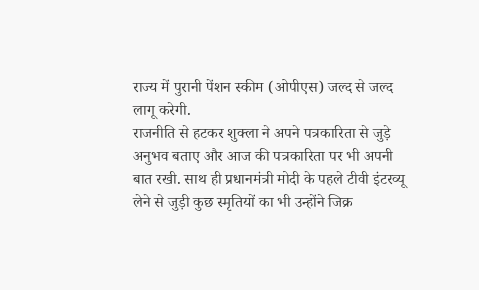राज्य में पुरानी पेंशन स्कीम (ओपीएस) जल्द से जल्द लागू करेगी.
राजनीति से हटकर शुक्ला ने अपने पत्रकारिता से जुड़े अनुभव बताए और आज की पत्रकारिता पर भी अपनी बात रखी. साथ ही प्रधानमंत्री मोदी के पहले टीवी इंटरव्यू लेने से जुड़ी कुछ स्मृतियों का भी उन्होंने जिक्र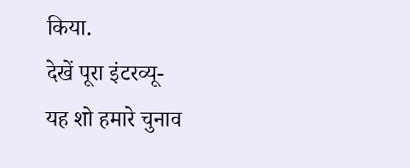किया.
देखें पूरा इंटरव्यू-
यह शो हमारे चुनाव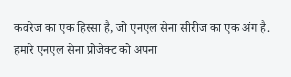कवरेज का एक हिस्सा है, जो एनएल सेना सीरीज का एक अंग है. हमारे एनएल सेना प्रोजेक्ट को अपना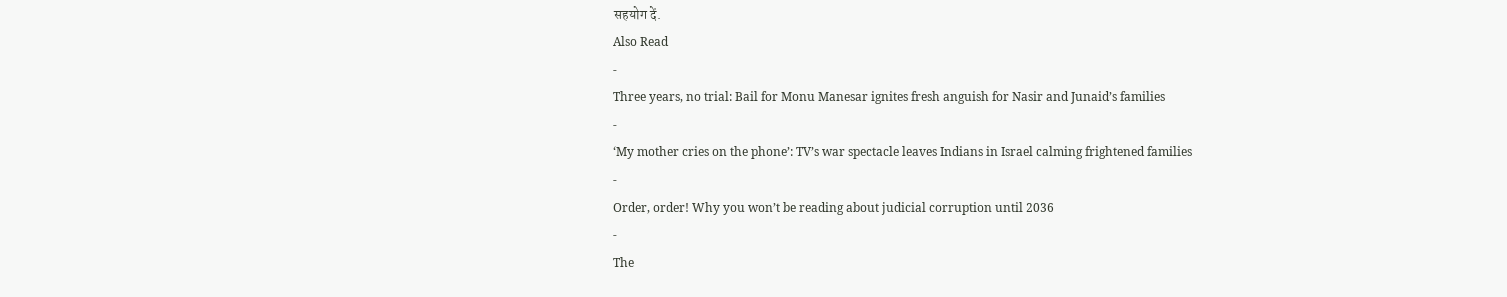सहयोग दें.
Also Read
-
Three years, no trial: Bail for Monu Manesar ignites fresh anguish for Nasir and Junaid’s families
-
‘My mother cries on the phone’: TV’s war spectacle leaves Indians in Israel calming frightened families
-
Order, order! Why you won’t be reading about judicial corruption until 2036
-
The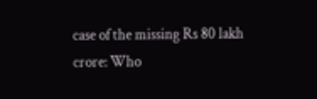case of the missing Rs 80 lakh crore: Who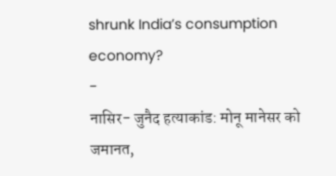shrunk India’s consumption economy?
-
नासिर- जुनैद हत्याकांड: मोनू मानेसर को जमानत,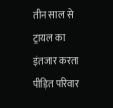तीन साल से ट्रायल का इंतजार करता पीड़ित परिवार